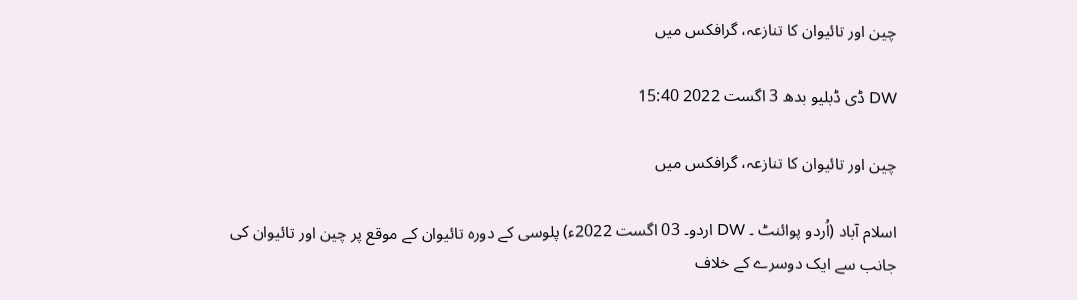چین اور تائیوان کا تنازعہ، گرافکس میں

DW ڈی ڈبلیو بدھ 3 اگست 2022 15:40

چین اور تائیوان کا تنازعہ، گرافکس میں

اسلام آباد (اُردو پوائنٹ ۔ DW اردو۔ 03 اگست 2022ء) پلوسی کے دورہ تائیوان کے موقع پر چین اور تائیوان کی جانب سے ایک دوسرے کے خلاف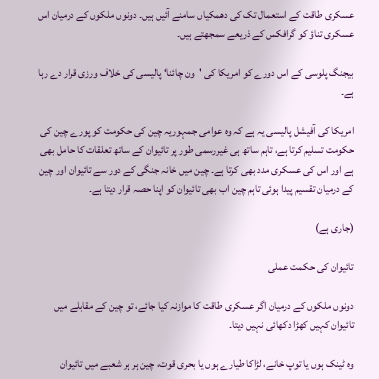عسکری طاقت کے استعمال تک کی دھمکیاں سامنے آئیں ہیں۔ دونوں ملکوں کے درمیان اس عسکری تناؤ کو گرافکس کے ذریعے سمجھتے ہیں۔

بیجنگ پلوسی کے اس دورے کو امریکا کی 'ون چائنا‘ پالیسی کی خلاف ورزی قرار دے رہا ہے۔

امریکا کی آفیشل پالیسی یہ ہے کہ وہ عوامی جمہوریہ چین کی حکومت کو پورے چین کی حکومت تسلیم کرتا ہے، تاہم ساتھ ہی غیررسمی طور پر تائیوان کے ساتھ تعلقات کا حامل بھی ہے اور اس کی عسکری مدد بھی کرتا ہے۔ چین میں خانہ جنگی کے دور سے تائیوان اور چین کے درمیان تقسیم پیدا ہوئی تاہم چین اب بھی تائیوان کو اپنا حصہ قرار دیتا ہے۔

(جاری ہے)

تائیوان کی حکمت عملی

دونوں ملکوں کے درمیان اگر عسکری طاقت کا موازنہ کیا جائے، تو چین کے مقابلے میں تائیوان کہیں کھڑا دکھائی نہیں دیتا۔

وہ ٹینک ہوں یا توپ خانے، لڑاکا طیارے ہوں یا بحری قوت، چین ہر ہر شعبے میں تائیوان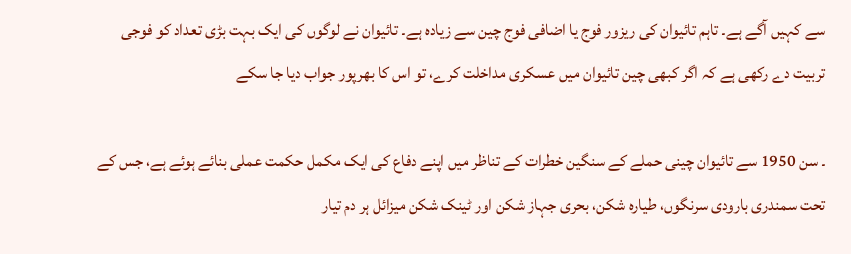سے کہیں آگے ہے۔ تاہم تائیوان کی ریزور فوج یا اضافی فوج چین سے زیادہ ہے۔ تائیوان نے لوگوں کی ایک بہت بڑی تعداد کو فوجی تربیت دے رکھی ہے کہ اگر کبھی چین تائیوان میں عسکری مداخلت کرے، تو اس کا بھرپور جواب دیا جا سکے

۔ سن 1950 سے تائیوان چینی حملے کے سنگین خطرات کے تناظر میں اپنے دفاع کی ایک مکمل حکمت عملی بنائے ہوئے ہے، جس کے تحت سمندری بارودی سرنگوں، طیارہ شکن، بحری جہاز شکن اور ٹینک شکن میزائل ہر دم تیار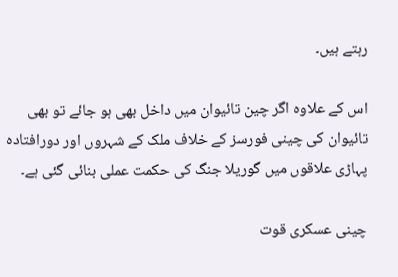رہتے ہیں۔

اس کے علاوہ اگر چین تائیوان میں داخل بھی ہو جائے تو بھی تائیوان کی چینی فورسز کے خلاف ملک کے شہروں اور دورافتادہ پہاڑی علاقوں میں گوریلا جنگ کی حکمت عملی بنائی گئی ہے۔

چینی عسکری قوت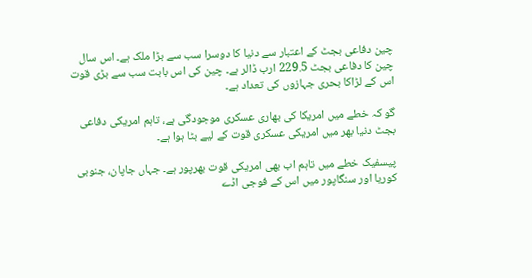چین دفاعی بجٹ کے اعتبار سے دنیا کا دوسرا سب سے بڑا ملک ہے۔ اس سال چین کا دفاعی بجٹ 229.5 ارب ڈالر ہے۔ چین کی اس بابت سب سے بڑی قوت اس کے لڑاکا بحری جہازوں کی تعداد ہے۔

گو کہ خطے میں امریکا کی بھاری عسکری موجودگی ہے، تاہم امریکی دفاعی بجٹ دنیا بھر میں امریکی عسکری قوت کے لیے بٹا ہوا ہے۔

پیسفیک خطے میں تاہم اب بھی امریکی قوت بھرپور ہے۔ جہاں جاپان، جنوبی کوریا اور سنگاپور میں اس کے فوجی اڈے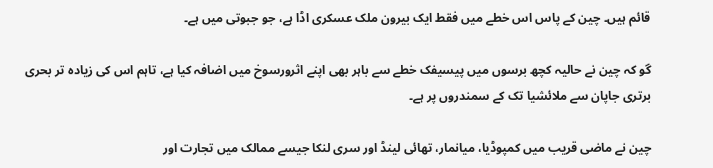قائم ہیں۔ چین کے پاس اس خطے میں فقط ایک بیرون ملک عسکری اڈا ہے، جو جبوتی میں ہے۔

گو کہ چین نے حالیہ کچھ برسوں میں پیسیفک خطے سے باہر بھی اپنے اثرورسوخ میں اضافہ کیا ہے، تاہم اس کی زیادہ تر بحری برتری جاپان سے ملائشیا تک کے سمندروں پر ہے۔

چین نے ماضی قریب میں کمپوڈیا، میانمار، تھائی لینڈ اور سری لنکا جیسے ممالک میں تجارت اور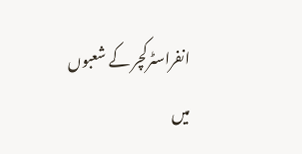انفراسٹرکچر کے شعبوں میں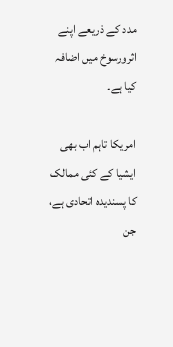مدد کے ذریعے اپنے اثرورسوخ میں اضافہ کیا ہے۔

امریکا تاہم اب بھی ایشیا کے کئی ممالک کا پسندیدہ اتحادی ہے، جن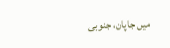میں جاپان، جنوبی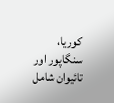کوریا، سنگاپور اور تائیوان شامل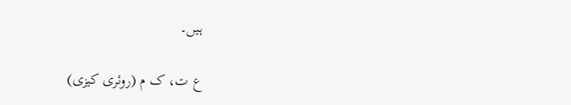ہیں۔

ع ت، ک م (روئری کیزی)